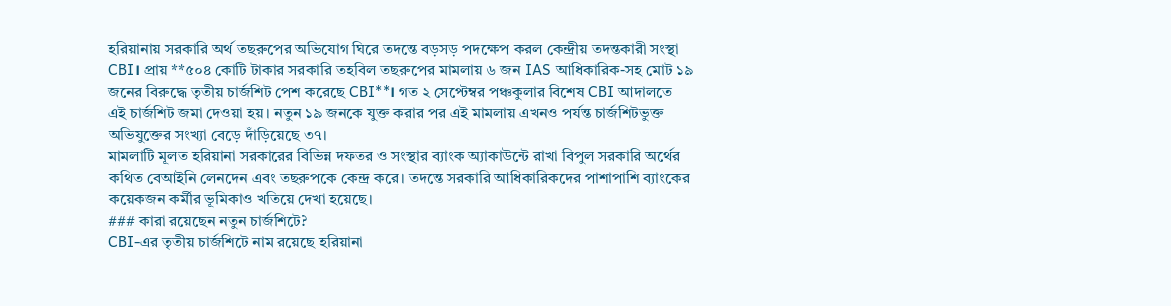হরিয়ানায় সরকারি অর্থ তছরুপের অভিযোগ ঘিরে তদন্তে বড়সড় পদক্ষেপ করল কেন্দ্রীয় তদন্তকারী সংস্থা CBI। প্রায় **৫০৪ কোটি টাকার সরকারি তহবিল তছরুপের মামলায় ৬ জন IAS আধিকারিক-সহ মোট ১৯ জনের বিরুদ্ধে তৃতীয় চার্জশিট পেশ করেছে CBI**। গত ২ সেপ্টেম্বর পঞ্চকুলার বিশেষ CBI আদালতে এই চার্জশিট জমা দেওয়া হয়। নতুন ১৯ জনকে যুক্ত করার পর এই মামলায় এখনও পর্যন্ত চার্জশিটভুক্ত অভিযুক্তের সংখ্যা বেড়ে দাঁড়িয়েছে ৩৭।
মামলাটি মূলত হরিয়ানা সরকারের বিভিন্ন দফতর ও সংস্থার ব্যাংক অ্যাকাউন্টে রাখা বিপুল সরকারি অর্থের কথিত বেআইনি লেনদেন এবং তছরুপকে কেন্দ্র করে। তদন্তে সরকারি আধিকারিকদের পাশাপাশি ব্যাংকের কয়েকজন কর্মীর ভূমিকাও খতিয়ে দেখা হয়েছে।
### কারা রয়েছেন নতুন চার্জশিটে?
CBI-এর তৃতীয় চার্জশিটে নাম রয়েছে হরিয়ানা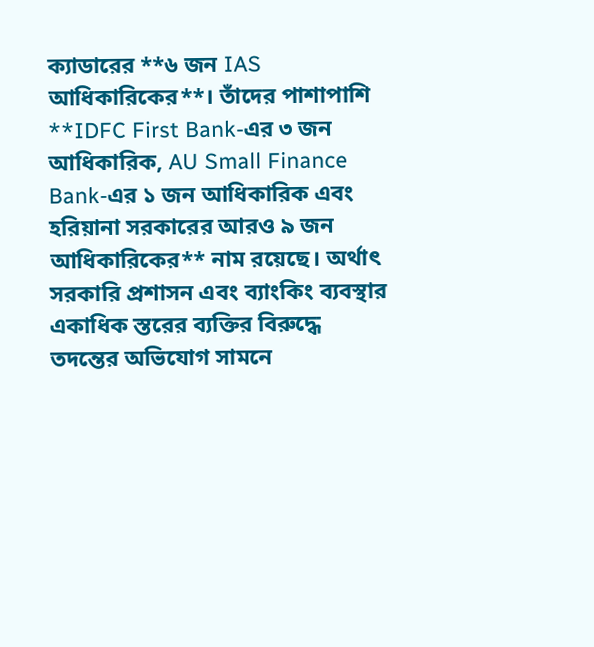ক্যাডারের **৬ জন IAS আধিকারিকের**। তাঁদের পাশাপাশি **IDFC First Bank-এর ৩ জন আধিকারিক, AU Small Finance Bank-এর ১ জন আধিকারিক এবং হরিয়ানা সরকারের আরও ৯ জন আধিকারিকের** নাম রয়েছে। অর্থাৎ সরকারি প্রশাসন এবং ব্যাংকিং ব্যবস্থার একাধিক স্তরের ব্যক্তির বিরুদ্ধে তদন্তের অভিযোগ সামনে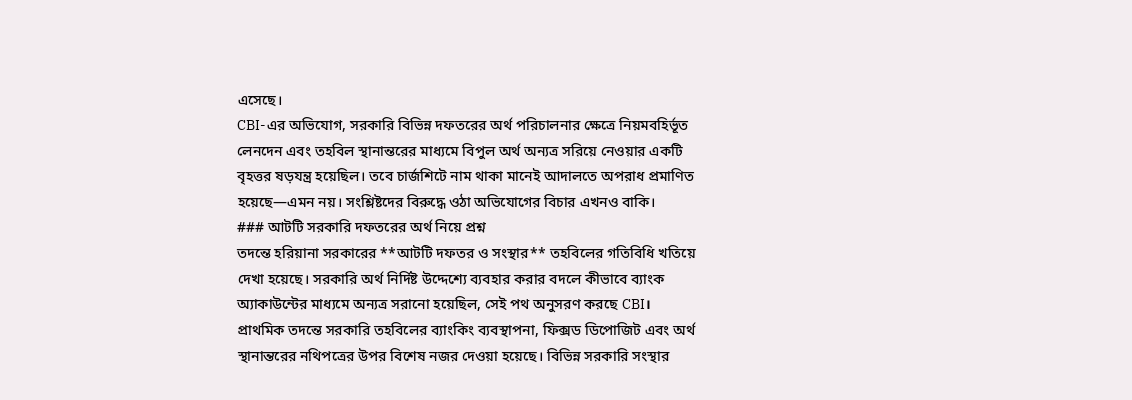এসেছে।
CBI-এর অভিযোগ, সরকারি বিভিন্ন দফতরের অর্থ পরিচালনার ক্ষেত্রে নিয়মবহির্ভূত লেনদেন এবং তহবিল স্থানান্তরের মাধ্যমে বিপুল অর্থ অন্যত্র সরিয়ে নেওয়ার একটি বৃহত্তর ষড়যন্ত্র হয়েছিল। তবে চার্জশিটে নাম থাকা মানেই আদালতে অপরাধ প্রমাণিত হয়েছে—এমন নয়। সংশ্লিষ্টদের বিরুদ্ধে ওঠা অভিযোগের বিচার এখনও বাকি।
### আটটি সরকারি দফতরের অর্থ নিয়ে প্রশ্ন
তদন্তে হরিয়ানা সরকারের **আটটি দফতর ও সংস্থার** তহবিলের গতিবিধি খতিয়ে দেখা হয়েছে। সরকারি অর্থ নির্দিষ্ট উদ্দেশ্যে ব্যবহার করার বদলে কীভাবে ব্যাংক অ্যাকাউন্টের মাধ্যমে অন্যত্র সরানো হয়েছিল, সেই পথ অনুসরণ করছে CBI।
প্রাথমিক তদন্তে সরকারি তহবিলের ব্যাংকিং ব্যবস্থাপনা, ফিক্সড ডিপোজিট এবং অর্থ স্থানান্তরের নথিপত্রের উপর বিশেষ নজর দেওয়া হয়েছে। বিভিন্ন সরকারি সংস্থার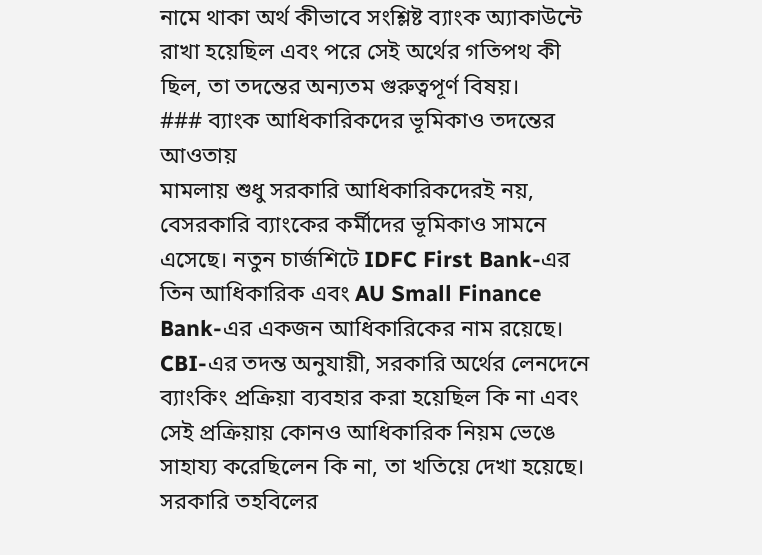নামে থাকা অর্থ কীভাবে সংশ্লিষ্ট ব্যাংক অ্যাকাউন্টে রাখা হয়েছিল এবং পরে সেই অর্থের গতিপথ কী ছিল, তা তদন্তের অন্যতম গুরুত্বপূর্ণ বিষয়।
### ব্যাংক আধিকারিকদের ভূমিকাও তদন্তের আওতায়
মামলায় শুধু সরকারি আধিকারিকদেরই নয়, বেসরকারি ব্যাংকের কর্মীদের ভূমিকাও সামনে এসেছে। নতুন চার্জশিটে IDFC First Bank-এর তিন আধিকারিক এবং AU Small Finance Bank-এর একজন আধিকারিকের নাম রয়েছে।
CBI-এর তদন্ত অনুযায়ী, সরকারি অর্থের লেনদেনে ব্যাংকিং প্রক্রিয়া ব্যবহার করা হয়েছিল কি না এবং সেই প্রক্রিয়ায় কোনও আধিকারিক নিয়ম ভেঙে সাহায্য করেছিলেন কি না, তা খতিয়ে দেখা হয়েছে। সরকারি তহবিলের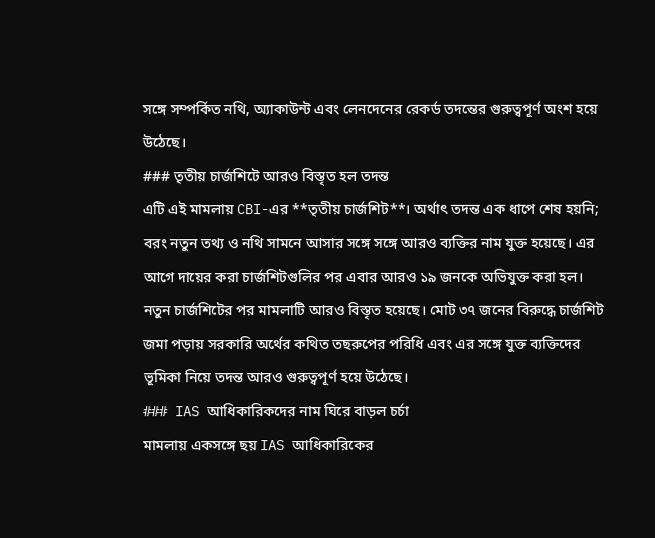সঙ্গে সম্পর্কিত নথি, অ্যাকাউন্ট এবং লেনদেনের রেকর্ড তদন্তের গুরুত্বপূর্ণ অংশ হয়ে উঠেছে।
### তৃতীয় চার্জশিটে আরও বিস্তৃত হল তদন্ত
এটি এই মামলায় CBI-এর **তৃতীয় চার্জশিট**। অর্থাৎ তদন্ত এক ধাপে শেষ হয়নি; বরং নতুন তথ্য ও নথি সামনে আসার সঙ্গে সঙ্গে আরও ব্যক্তির নাম যুক্ত হয়েছে। এর আগে দায়ের করা চার্জশিটগুলির পর এবার আরও ১৯ জনকে অভিযুক্ত করা হল।
নতুন চার্জশিটের পর মামলাটি আরও বিস্তৃত হয়েছে। মোট ৩৭ জনের বিরুদ্ধে চার্জশিট জমা পড়ায় সরকারি অর্থের কথিত তছরুপের পরিধি এবং এর সঙ্গে যুক্ত ব্যক্তিদের ভূমিকা নিয়ে তদন্ত আরও গুরুত্বপূর্ণ হয়ে উঠেছে।
### IAS আধিকারিকদের নাম ঘিরে বাড়ল চর্চা
মামলায় একসঙ্গে ছয় IAS আধিকারিকের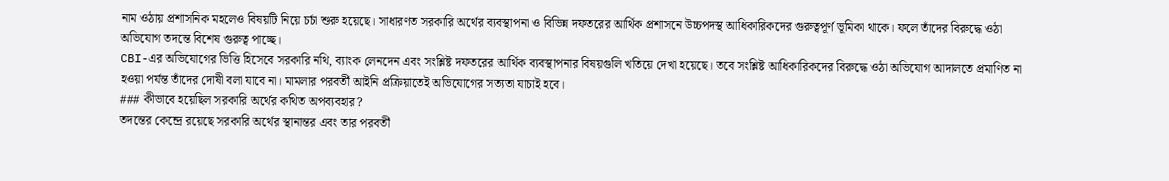নাম ওঠায় প্রশাসনিক মহলেও বিষয়টি নিয়ে চর্চা শুরু হয়েছে। সাধারণত সরকারি অর্থের ব্যবস্থাপনা ও বিভিন্ন দফতরের আর্থিক প্রশাসনে উচ্চপদস্থ আধিকারিকদের গুরুত্বপূর্ণ ভূমিকা থাকে। ফলে তাঁদের বিরুদ্ধে ওঠা অভিযোগ তদন্তে বিশেষ গুরুত্ব পাচ্ছে।
CBI-এর অভিযোগের ভিত্তি হিসেবে সরকারি নথি, ব্যাংক লেনদেন এবং সংশ্লিষ্ট দফতরের আর্থিক ব্যবস্থাপনার বিষয়গুলি খতিয়ে দেখা হয়েছে। তবে সংশ্লিষ্ট আধিকারিকদের বিরুদ্ধে ওঠা অভিযোগ আদালতে প্রমাণিত না হওয়া পর্যন্ত তাঁদের দোষী বলা যাবে না। মামলার পরবর্তী আইনি প্রক্রিয়াতেই অভিযোগের সত্যতা যাচাই হবে।
### কীভাবে হয়েছিল সরকারি অর্থের কথিত অপব্যবহার?
তদন্তের কেন্দ্রে রয়েছে সরকারি অর্থের স্থানান্তর এবং তার পরবর্তী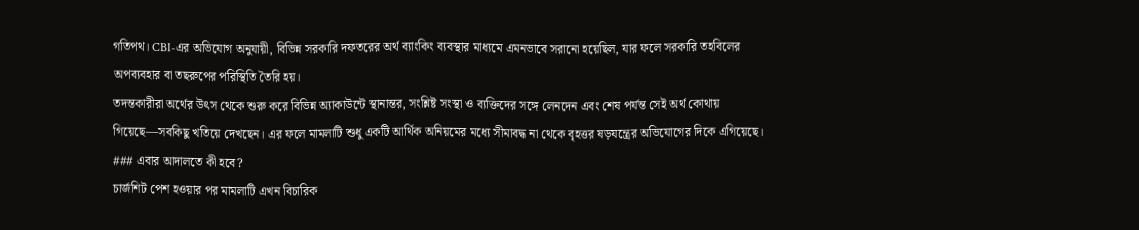গতিপথ। CBI-এর অভিযোগ অনুযায়ী, বিভিন্ন সরকারি দফতরের অর্থ ব্যাংকিং ব্যবস্থার মাধ্যমে এমনভাবে সরানো হয়েছিল, যার ফলে সরকারি তহবিলের অপব্যবহার বা তছরুপের পরিস্থিতি তৈরি হয়।
তদন্তকারীরা অর্থের উৎস থেকে শুরু করে বিভিন্ন অ্যাকাউন্টে স্থানান্তর, সংশ্লিষ্ট সংস্থা ও ব্যক্তিদের সঙ্গে লেনদেন এবং শেষ পর্যন্ত সেই অর্থ কোথায় গিয়েছে—সবকিছু খতিয়ে দেখছেন। এর ফলে মামলাটি শুধু একটি আর্থিক অনিয়মের মধ্যে সীমাবদ্ধ না থেকে বৃহত্তর ষড়যন্ত্রের অভিযোগের দিকে এগিয়েছে।
### এবার আদালতে কী হবে?
চার্জশিট পেশ হওয়ার পর মামলাটি এখন বিচারিক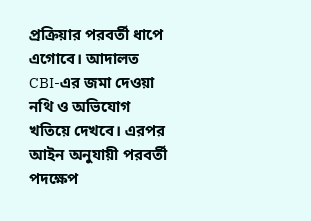প্রক্রিয়ার পরবর্তী ধাপে এগোবে। আদালত CBI-এর জমা দেওয়া নথি ও অভিযোগ খতিয়ে দেখবে। এরপর আইন অনুযায়ী পরবর্তী পদক্ষেপ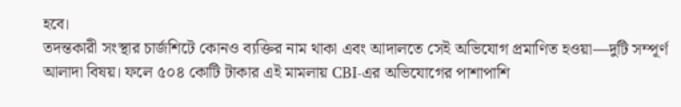হবে।
তদন্তকারী সংস্থার চার্জশিটে কোনও ব্যক্তির নাম থাকা এবং আদালতে সেই অভিযোগ প্রমাণিত হওয়া—দুটি সম্পূর্ণ আলাদা বিষয়। ফলে ৫০৪ কোটি টাকার এই মামলায় CBI-এর অভিযোগের পাশাপাশি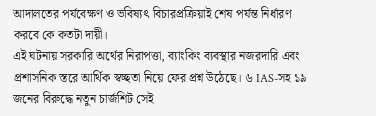আদালতের পর্যবেক্ষণ ও ভবিষ্যৎ বিচারপ্রক্রিয়াই শেষ পর্যন্ত নির্ধারণ করবে কে কতটা দায়ী।
এই ঘটনায় সরকারি অর্থের নিরাপত্তা, ব্যাংকিং ব্যবস্থার নজরদারি এবং প্রশাসনিক স্তরে আর্থিক স্বচ্ছতা নিয়ে ফের প্রশ্ন উঠেছে। ৬ IAS-সহ ১৯ জনের বিরুদ্ধে নতুন চার্জশিট সেই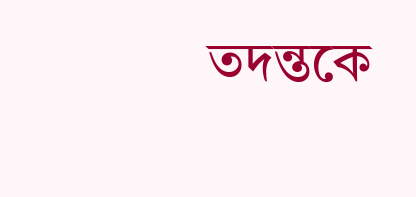তদন্তকে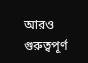আরও গুরুত্বপূর্ণ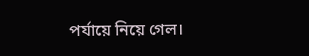পর্যায়ে নিয়ে গেল।